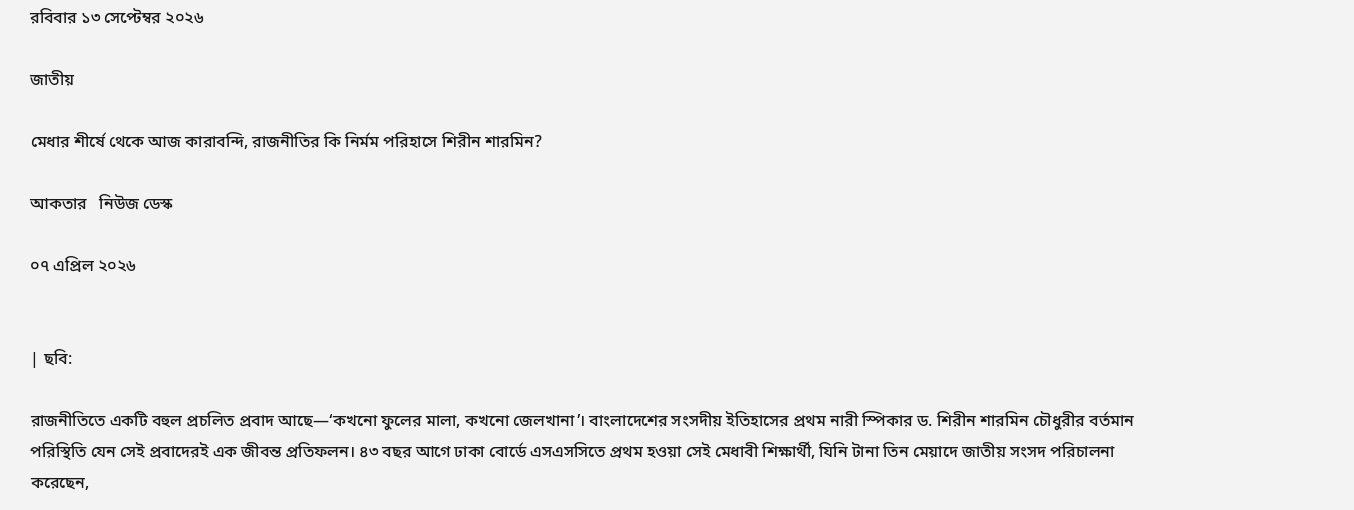রবিবার ১৩ সেপ্টেম্বর ২০২৬

জাতীয়

মেধার শীর্ষে থেকে আজ কারাবন্দি, রাজনীতির কি নির্মম পরিহাসে শিরীন শারমিন?

আকতার   নিউজ ডেস্ক

০৭ এপ্রিল ২০২৬


| ছবি:

রাজনীতিতে একটি বহুল প্রচলিত প্রবাদ আছে—‘কখনো ফুলের মালা, কখনো জেলখানা’। বাংলাদেশের সংসদীয় ইতিহাসের প্রথম নারী স্পিকার ড. শিরীন শারমিন চৌধুরীর বর্তমান পরিস্থিতি যেন সেই প্রবাদেরই এক জীবন্ত প্রতিফলন। ৪৩ বছর আগে ঢাকা বোর্ডে এসএসসিতে প্রথম হওয়া সেই মেধাবী শিক্ষার্থী, যিনি টানা তিন মেয়াদে জাতীয় সংসদ পরিচালনা করেছেন,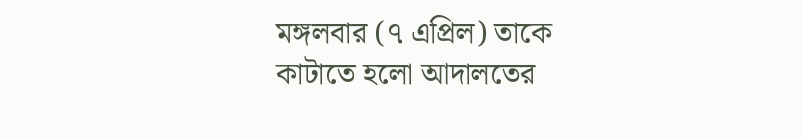মঙ্গলবার (৭ এপ্রিল) তাকে কাটাতে হলো আদালতের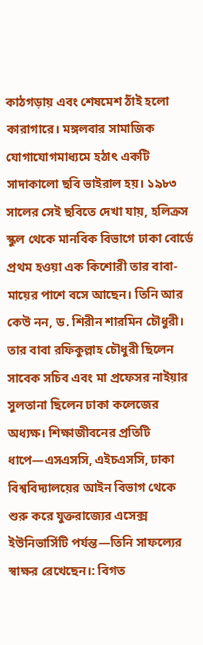কাঠগড়ায় এবং শেষমেশ ঠাঁই হলো কারাগারে। মঙ্গলবার সামাজিক যোগাযোগমাধ্যমে হঠাৎ একটি সাদাকালো ছবি ভাইরাল হয়। ১৯৮৩ সালের সেই ছবিতে দেখা যায়, হলিক্রস স্কুল থেকে মানবিক বিভাগে ঢাকা বোর্ডে প্রথম হওয়া এক কিশোরী তার বাবা-মায়ের পাশে বসে আছেন। তিনি আর কেউ নন, ড. শিরীন শারমিন চৌধুরী। তার বাবা রফিকুল্লাহ চৌধুরী ছিলেন সাবেক সচিব এবং মা প্রফেসর নাইয়ার সুলতানা ছিলেন ঢাকা কলেজের অধ্যক্ষ। শিক্ষাজীবনের প্রতিটি ধাপে—এসএসসি, এইচএসসি, ঢাকা বিশ্ববিদ্যালয়ের আইন বিভাগ থেকে শুরু করে যুক্তরাজ্যের এসেক্স ইউনিভার্সিটি পর্যন্ত—তিনি সাফল্যের স্বাক্ষর রেখেছেন।: বিগত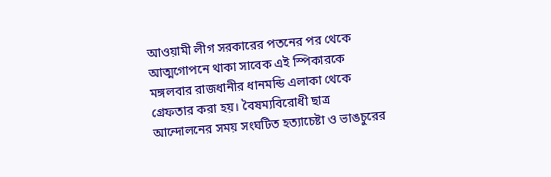আওয়ামী লীগ সরকারের পতনের পর থেকে আত্মগোপনে থাকা সাবেক এই স্পিকারকে মঙ্গলবার রাজধানীর ধানমন্ডি এলাকা থেকে গ্রেফতার করা হয়। বৈষম্যবিরোধী ছাত্র আন্দোলনের সময় সংঘটিত হত্যাচেষ্টা ও ভাঙচুরের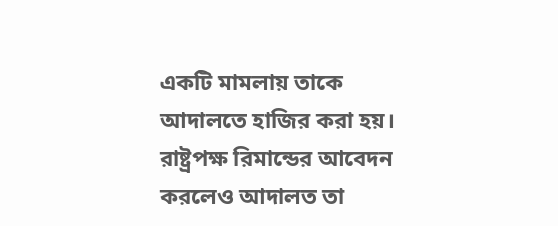একটি মামলায় তাকে আদালতে হাজির করা হয়। রাষ্ট্রপক্ষ রিমান্ডের আবেদন করলেও আদালত তা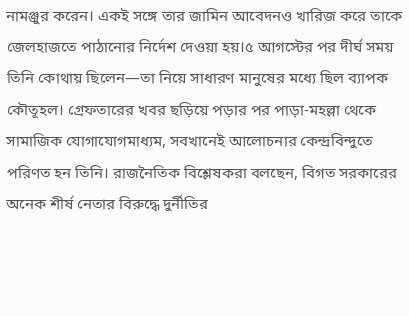নামঞ্জুর করেন। একই সঙ্গে তার জামিন আবেদনও খারিজ করে তাকে জেলহাজতে পাঠানোর নির্দেশ দেওয়া হয়।৫ আগস্টের পর দীর্ঘ সময় তিনি কোথায় ছিলেন—তা নিয়ে সাধারণ মানুষের মধ্যে ছিল ব্যাপক কৌতূহল। গ্রেফতারের খবর ছড়িয়ে পড়ার পর পাড়া-মহল্লা থেকে সামাজিক যোগাযোগমাধ্যম, সবখানেই আলোচনার কেন্দ্রবিন্দুতে পরিণত হন তিনি। রাজনৈতিক বিশ্লেষকরা বলছেন, বিগত সরকারের অনেক শীর্ষ নেতার বিরুদ্ধে দুর্নীতির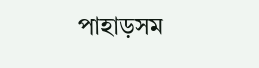পাহাড়সম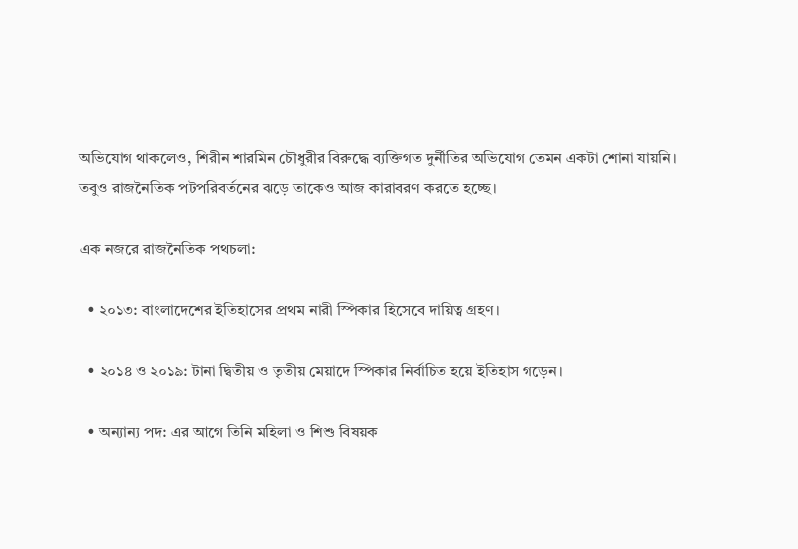অভিযোগ থাকলেও, শিরীন শারমিন চৌধুরীর বিরুদ্ধে ব্যক্তিগত দুর্নীতির অভিযোগ তেমন একটা শোনা যায়নি। তবুও রাজনৈতিক পটপরিবর্তনের ঝড়ে তাকেও আজ কারাবরণ করতে হচ্ছে।

এক নজরে রাজনৈতিক পথচলা:

  • ২০১৩: বাংলাদেশের ইতিহাসের প্রথম নারী স্পিকার হিসেবে দায়িত্ব গ্রহণ।

  • ২০১৪ ও ২০১৯: টানা দ্বিতীয় ও তৃতীয় মেয়াদে স্পিকার নির্বাচিত হয়ে ইতিহাস গড়েন।

  • অন্যান্য পদ: এর আগে তিনি মহিলা ও শিশু বিষয়ক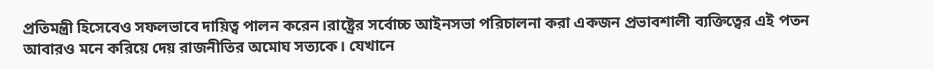প্রতিমন্ত্রী হিসেবেও সফলভাবে দায়িত্ব পালন করেন।রাষ্ট্রের সর্বোচ্চ আইনসভা পরিচালনা করা একজন প্রভাবশালী ব্যক্তিত্বের এই পতন আবারও মনে করিয়ে দেয় রাজনীতির অমোঘ সত্যকে। যেখানে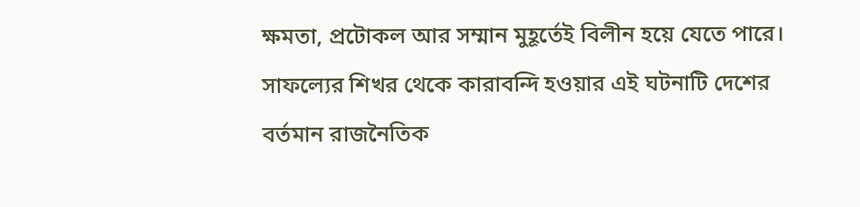ক্ষমতা, প্রটোকল আর সম্মান মুহূর্তেই বিলীন হয়ে যেতে পারে। সাফল্যের শিখর থেকে কারাবন্দি হওয়ার এই ঘটনাটি দেশের বর্তমান রাজনৈতিক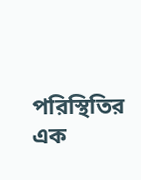পরিস্থিতির এক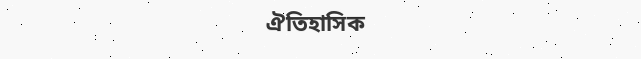ঐতিহাসিক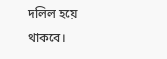দলিল হয়ে থাকবে।